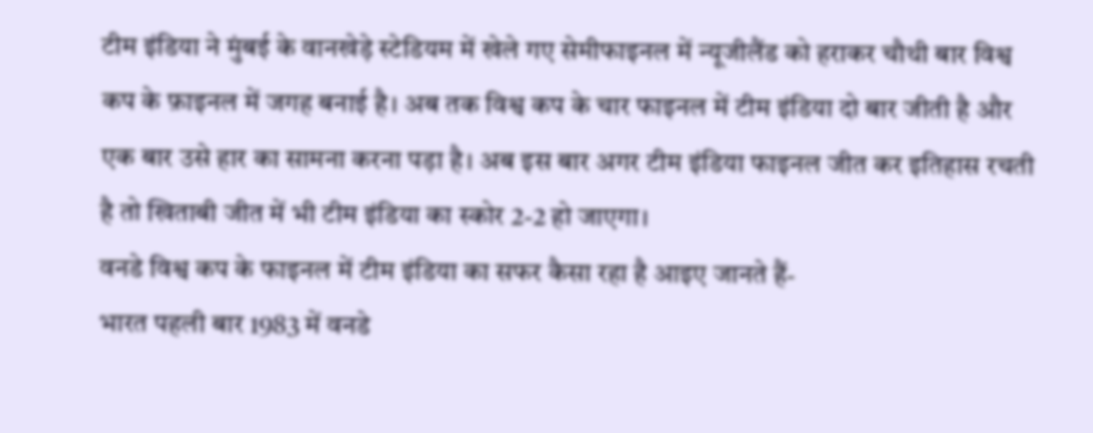टीम इंडिया ने मुंबई के वानखेड़े स्टेडियम में खेले गए सेमीफाइनल में न्यूजीलैंड को हराकर चौथी बार विश्व कप के फ़ाइनल में जगह बनाई है। अब तक विश्व कप के चार फाइनल में टीम इंडिया दो बार जीती है और एक बार उसे हार का सामना करना पड़ा है। अब इस बार अगर टीम इंडिया फाइनल जीत कर इतिहास रचती है तो खिताबी जीत में भी टीम इंडिया का स्कोर 2-2 हो जाएगा।
वनडे विश्व कप के फाइनल में टीम इंडिया का सफर कैसा रहा है आइए जानते हैं-
भारत पहली बार 1983 में वनडे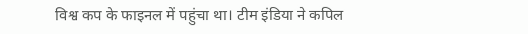विश्व कप के फाइनल में पहुंचा था। टीम इंडिया ने कपिल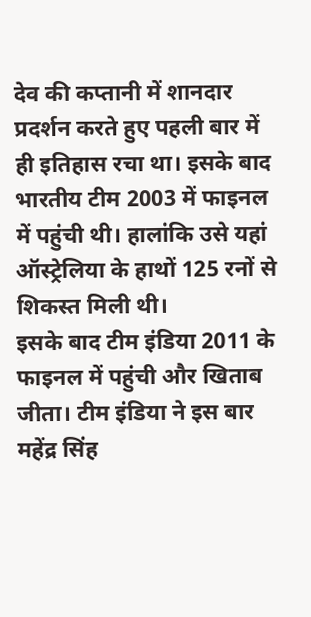देव की कप्तानी में शानदार प्रदर्शन करते हुए पहली बार में ही इतिहास रचा था। इसके बाद भारतीय टीम 2003 में फाइनल में पहुंची थी। हालांकि उसे यहां ऑस्ट्रेलिया के हाथों 125 रनों से शिकस्त मिली थी।
इसके बाद टीम इंडिया 2011 के फाइनल में पहुंची और खिताब जीता। टीम इंडिया ने इस बार महेंद्र सिंह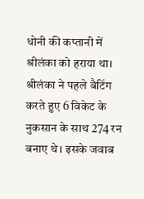धोनी की कप्तानी में श्रीलंका को हराया था। श्रीलंका ने पहले बैटिंग करते हुए 6 विकेट के नुकसान के साथ 274 रन बनाए थे। इसके जवाब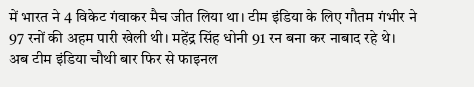में भारत ने 4 विकेट गंवाकर मैच जीत लिया था। टीम इंडिया के लिए गौतम गंभीर ने 97 रनों की अहम पारी खेली थी। महेंद्र सिंह धोनी 91 रन बना कर नाबाद रहे थे।
अब टीम इंडिया चौथी बार फिर से फाइनल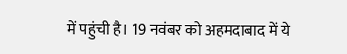में पहुंची है। 19 नवंबर को अहमदाबाद में ये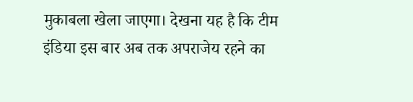मुकाबला खेला जाएगा। देखना यह है कि टीम इंडिया इस बार अब तक अपराजेय रहने का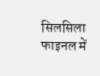सिलसिला फाइनल में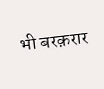भी बरक़रार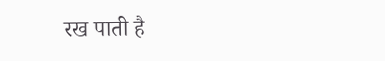रख पाती है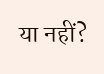या नहीं?